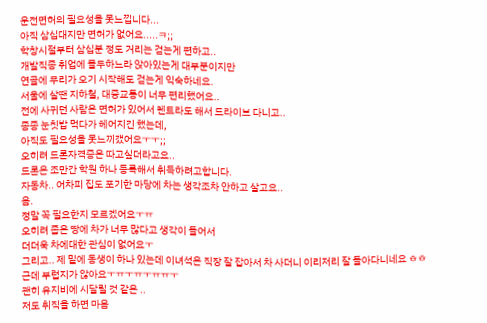운전면허의 필요성을 못느낍니다...
아직 삼십대지만 면허가 없어요.....ㅋ;;
학창시절부터 삼십분 정도 거리는 걷는게 편하고..
개발직종 취업에 몰두하느라 앉아있는게 대부분이지만
연골에 무리가 오기 시작해도 걷는게 익숙하네요.
서울에 살땐 지하철, 대중교통이 너무 편리했어요..
전에 사귀던 사람은 면허가 있어서 렌트라도 해서 드라이브 다니고..
종종 눈칫밥 먹다가 헤어지긴 했는데,
아직도 필요성을 못느끼갰어요ㅜㅜ;;
오히려 드론자격증은 따고싶더라고요..
드론은 조만간 학원 하나 등록해서 취득하려고합니다.
자동차.. 어차피 집도 포기한 마당에 차는 생각조차 안하고 살고요..
음.
정말 꼭 필요한지 모르겠어요ㅜㅠ
오히려 좁은 땅에 차가 너무 많다고 생각이 들어서
더더욱 차에대한 관심이 없어요ㅜ
그리고.. 제 밑에 동생이 하나 있는데 이녀석은 직장 잘 잡아서 차 사더니 이리저리 잘 돌아다니네요 ㅎㅎ
근데 부럽지가 않아요ㅜㅠㅜㅠㅜㅠㅠㅜ
괜히 유지비에 시달릴 것 같은 ..
저도 취직을 하면 마음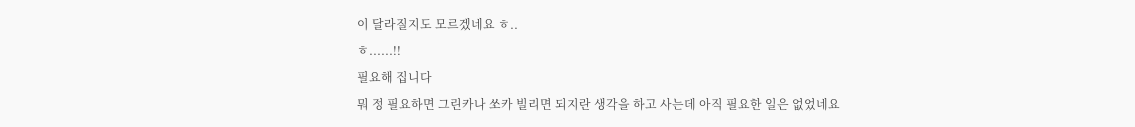이 달라질지도 모르겠네요 ㅎ..
ㅎ......!!
필요해 집니다
뭐 정 필요하면 그린카나 쏘카 빌리면 되지란 생각을 하고 사는데 아직 필요한 일은 없었네요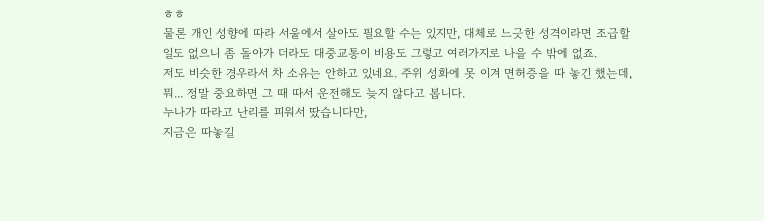ㅎㅎ
물론 개인 성향에 따라 서울에서 살아도 필요할 수는 있지만, 대체로 느긋한 성격이라면 조급할 일도 없으니 좀 돌아가 더라도 대중교통이 비용도 그렇고 여러가지로 나을 수 밖에 없죠.
저도 비슷한 경우라서 차 소유는 안하고 있네요. 주위 성화에 못 이겨 면허증을 따 놓긴 했는데, 뭐... 정말 중요하면 그 때 따서 운전해도 늦지 않다고 봅니다.
누나가 따라고 난리를 피워서 땄습니다만,
지금은 따놓길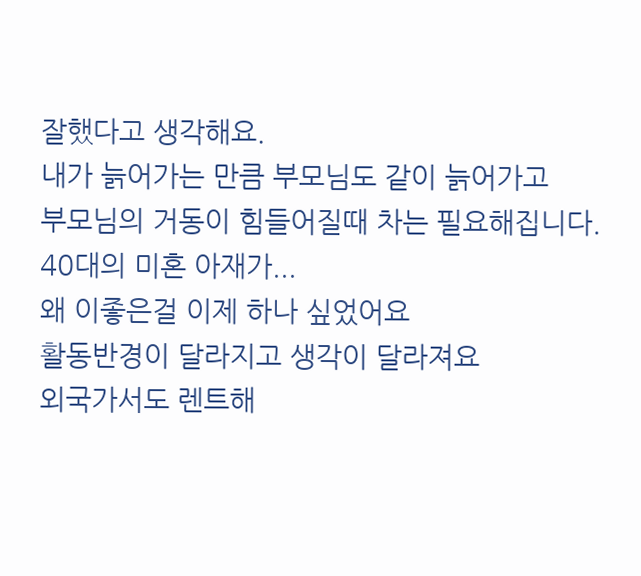잘했다고 생각해요.
내가 늙어가는 만큼 부모님도 같이 늙어가고
부모님의 거동이 힘들어질때 차는 필요해집니다.
40대의 미혼 아재가...
왜 이좋은걸 이제 하나 싶었어요
활동반경이 달라지고 생각이 달라져요
외국가서도 렌트해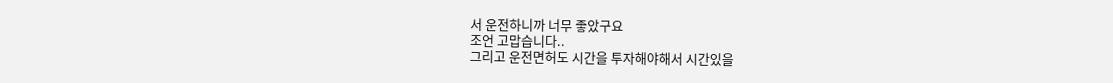서 운전하니까 너무 좋았구요
조언 고맙습니다..
그리고 운전면허도 시간을 투자해야해서 시간있을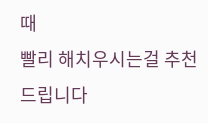때
빨리 해치우시는걸 추천드립니다